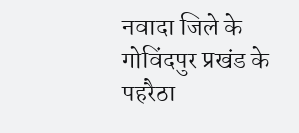नवादा जिले के गोविंदपुर प्रखंड के पहरैठा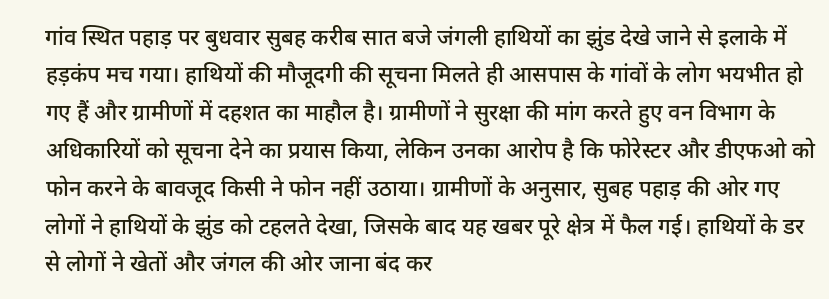गांव स्थित पहाड़ पर बुधवार सुबह करीब सात बजे जंगली हाथियों का झुंड देखे जाने से इलाके में हड़कंप मच गया। हाथियों की मौजूदगी की सूचना मिलते ही आसपास के गांवों के लोग भयभीत हो गए हैं और ग्रामीणों में दहशत का माहौल है। ग्रामीणों ने सुरक्षा की मांग करते हुए वन विभाग के अधिकारियों को सूचना देने का प्रयास किया, लेकिन उनका आरोप है कि फोरेस्टर और डीएफओ को फोन करने के बावजूद किसी ने फोन नहीं उठाया। ग्रामीणों के अनुसार, सुबह पहाड़ की ओर गए लोगों ने हाथियों के झुंड को टहलते देखा, जिसके बाद यह खबर पूरे क्षेत्र में फैल गई। हाथियों के डर से लोगों ने खेतों और जंगल की ओर जाना बंद कर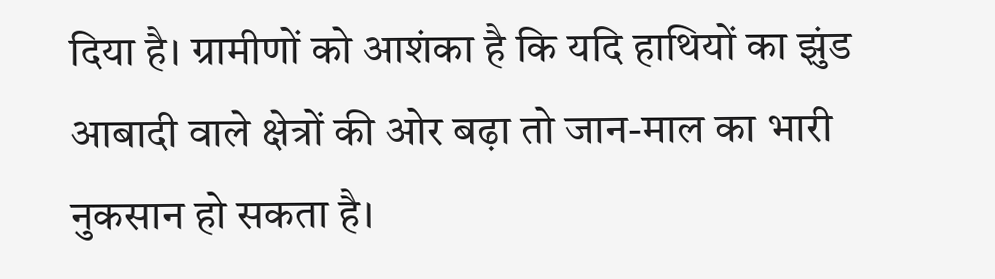दिया है। ग्रामीणों को आशंका है कि यदि हाथियों का झुंड आबादी वाले क्षेत्रों की ओर बढ़ा तो जान-माल का भारी नुकसान हो सकता है।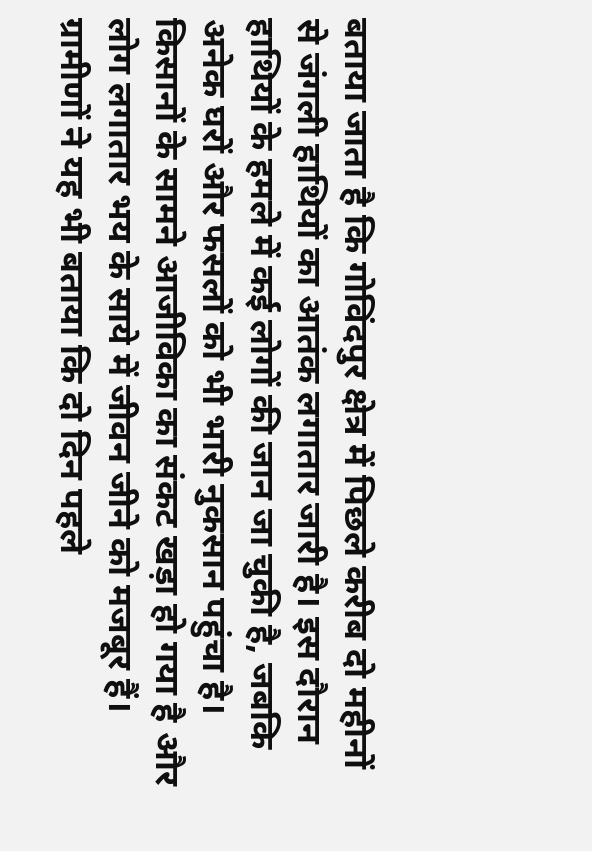बताया जाता है कि गोविंदपुर क्षेत्र में पिछले करीब दो महीनों से जंगली हाथियों का आतंक लगातार जारी है। इस दौरान हाथियों के हमले में कई लोगों की जान जा चुकी है, जबकि अनेक घरों और फसलों को भी भारी नुकसान पहुंचा है। किसानों के सामने आजीविका का संकट खड़ा हो गया है और लोग लगातार भय के साये में जीवन जीने को मजबूर हैं। ग्रामीणों ने यह भी बताया कि दो दिन पहले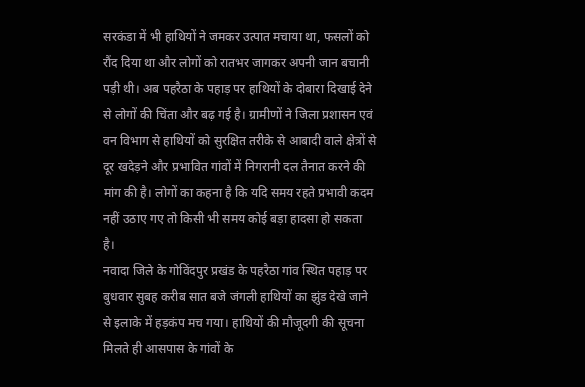सरकंडा में भी हाथियों ने जमकर उत्पात मचाया था, फसलों को रौंद दिया था और लोगों को रातभर जागकर अपनी जान बचानी पड़ी थी। अब पहरैठा के पहाड़ पर हाथियों के दोबारा दिखाई देने से लोगों की चिंता और बढ़ गई है। ग्रामीणों ने जिला प्रशासन एवं वन विभाग से हाथियों को सुरक्षित तरीके से आबादी वाले क्षेत्रों से दूर खदेड़ने और प्रभावित गांवों में निगरानी दल तैनात करने की मांग की है। लोगों का कहना है कि यदि समय रहते प्रभावी कदम नहीं उठाए गए तो किसी भी समय कोई बड़ा हादसा हो सकता है।
नवादा जिले के गोविंदपुर प्रखंड के पहरैठा गांव स्थित पहाड़ पर बुधवार सुबह करीब सात बजे जंगली हाथियों का झुंड देखे जाने से इलाके में हड़कंप मच गया। हाथियों की मौजूदगी की सूचना मिलते ही आसपास के गांवों के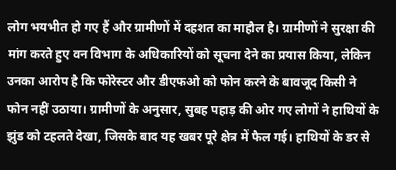लोग भयभीत हो गए हैं और ग्रामीणों में दहशत का माहौल है। ग्रामीणों ने सुरक्षा की मांग करते हुए वन विभाग के अधिकारियों को सूचना देने का प्रयास किया, लेकिन उनका आरोप है कि फोरेस्टर और डीएफओ को फोन करने के बावजूद किसी ने फोन नहीं उठाया। ग्रामीणों के अनुसार, सुबह पहाड़ की ओर गए लोगों ने हाथियों के झुंड को टहलते देखा, जिसके बाद यह खबर पूरे क्षेत्र में फैल गई। हाथियों के डर से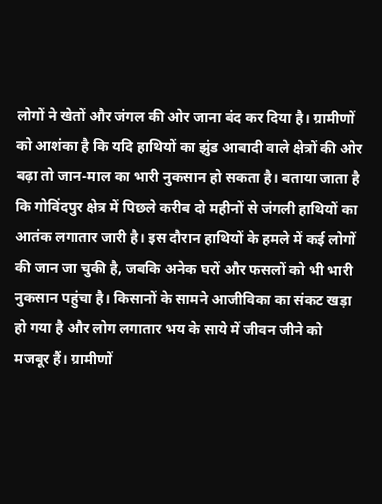लोगों ने खेतों और जंगल की ओर जाना बंद कर दिया है। ग्रामीणों को आशंका है कि यदि हाथियों का झुंड आबादी वाले क्षेत्रों की ओर बढ़ा तो जान-माल का भारी नुकसान हो सकता है। बताया जाता है कि गोविंदपुर क्षेत्र में पिछले करीब दो महीनों से जंगली हाथियों का आतंक लगातार जारी है। इस दौरान हाथियों के हमले में कई लोगों की जान जा चुकी है, जबकि अनेक घरों और फसलों को भी भारी नुकसान पहुंचा है। किसानों के सामने आजीविका का संकट खड़ा हो गया है और लोग लगातार भय के साये में जीवन जीने को मजबूर हैं। ग्रामीणों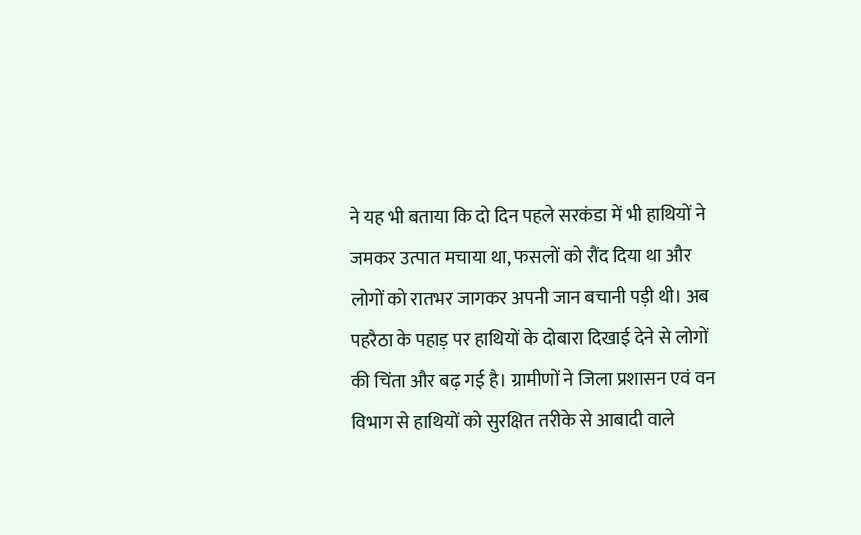ने यह भी बताया कि दो दिन पहले सरकंडा में भी हाथियों ने जमकर उत्पात मचाया था, फसलों को रौंद दिया था और लोगों को रातभर जागकर अपनी जान बचानी पड़ी थी। अब पहरैठा के पहाड़ पर हाथियों के दोबारा दिखाई देने से लोगों की चिंता और बढ़ गई है। ग्रामीणों ने जिला प्रशासन एवं वन विभाग से हाथियों को सुरक्षित तरीके से आबादी वाले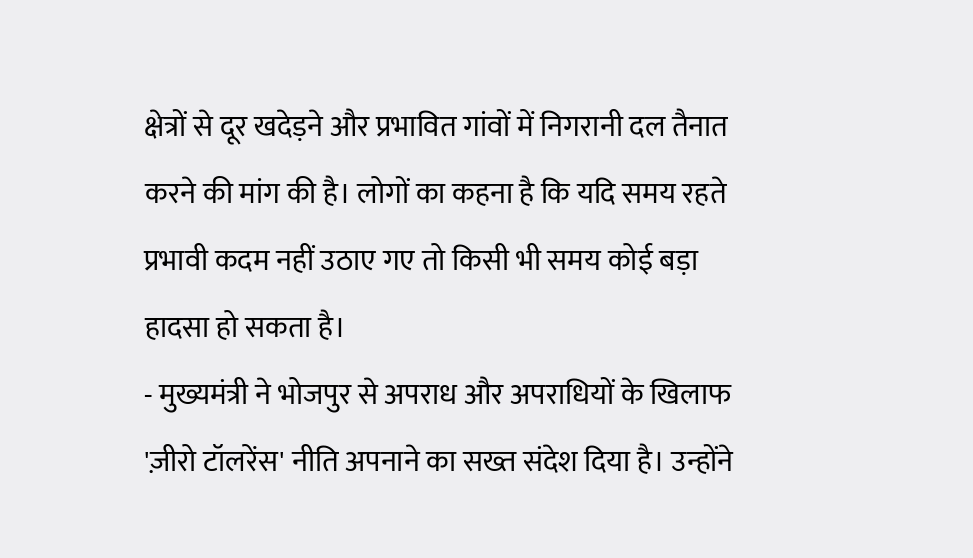क्षेत्रों से दूर खदेड़ने और प्रभावित गांवों में निगरानी दल तैनात करने की मांग की है। लोगों का कहना है कि यदि समय रहते प्रभावी कदम नहीं उठाए गए तो किसी भी समय कोई बड़ा हादसा हो सकता है।
- मुख्यमंत्री ने भोजपुर से अपराध और अपराधियों के खिलाफ 'ज़ीरो टॉलरेंस' नीति अपनाने का सख्त संदेश दिया है। उन्होंने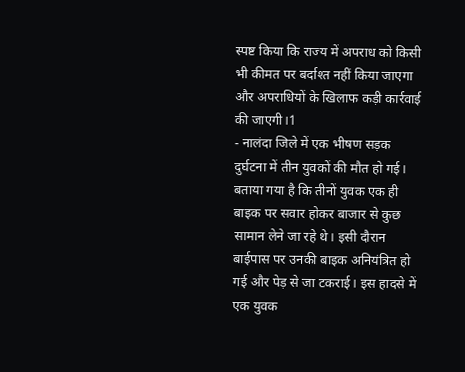स्पष्ट किया कि राज्य में अपराध को किसी भी कीमत पर बर्दाश्त नहीं किया जाएगा और अपराधियों के खिलाफ कड़ी कार्रवाई की जाएगी।1
- नालंदा जिले में एक भीषण सड़क दुर्घटना में तीन युवकों की मौत हो गई। बताया गया है कि तीनों युवक एक ही बाइक पर सवार होकर बाजार से कुछ सामान लेने जा रहे थे। इसी दौरान बाईपास पर उनकी बाइक अनियंत्रित हो गई और पेड़ से जा टकराई। इस हादसे में एक युवक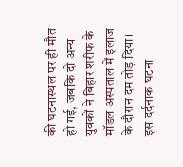की घटनास्थल पर ही मौत हो गई, जबकि दो अन्य युवकों ने बिहार शरीफ के मॉडल अस्पताल में इलाज के दौरान दम तोड़ दिया। इस दर्दनाक घटना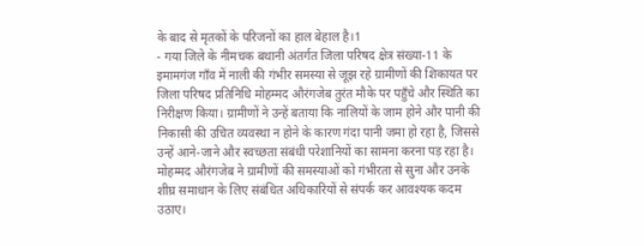के बाद से मृतकों के परिजनों का हाल बेहाल है।1
- गया जिले के नीमचक बथानी अंतर्गत जिला परिषद क्षेत्र संख्या-11 के इमामगंज गाँव में नाली की गंभीर समस्या से जूझ रहे ग्रामीणों की शिकायत पर जिला परिषद प्रतिनिधि मोहम्मद औरंगजेब तुरंत मौके पर पहुँचे और स्थिति का निरीक्षण किया। ग्रामीणों ने उन्हें बताया कि नालियों के जाम होने और पानी की निकासी की उचित व्यवस्था न होने के कारण गंदा पानी जमा हो रहा है, जिससे उन्हें आने-जाने और स्वच्छता संबंधी परेशानियों का सामना करना पड़ रहा है। मोहम्मद औरंगजेब ने ग्रामीणों की समस्याओं को गंभीरता से सुना और उनके शीघ्र समाधान के लिए संबंधित अधिकारियों से संपर्क कर आवश्यक कदम उठाए।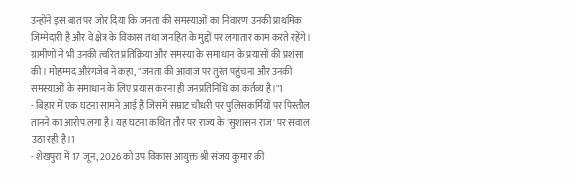उन्होंने इस बात पर जोर दिया कि जनता की समस्याओं का निवारण उनकी प्राथमिक जिम्मेदारी है और वे क्षेत्र के विकास तथा जनहित के मुद्दों पर लगातार काम करते रहेंगे। ग्रामीणों ने भी उनकी त्वरित प्रतिक्रिया और समस्या के समाधान के प्रयासों की प्रशंसा की। मोहम्मद औरंगजेब ने कहा, "जनता की आवाज पर तुरंत पहुंचना और उनकी समस्याओं के समाधान के लिए प्रयास करना ही जनप्रतिनिधि का कर्तव्य है।"1
- बिहार में एक घटना सामने आई है जिसमें सम्राट चौधरी पर पुलिसकर्मियों पर पिस्तौल तानने का आरोप लगा है। यह घटना कथित तौर पर राज्य के 'सुशासन राज' पर सवाल उठा रही है।1
- शेखपुरा में 17 जून, 2026 को उप विकास आयुक्त श्री संजय कुमार की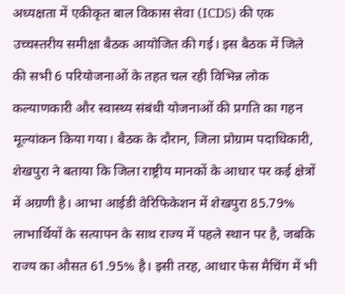अध्यक्षता में एकीकृत बाल विकास सेवा (ICDS) की एक उच्चस्तरीय समीक्षा बैठक आयोजित की गई। इस बैठक में जिले की सभी 6 परियोजनाओं के तहत चल रही विभिन्न लोक कल्याणकारी और स्वास्थ्य संबंधी योजनाओं की प्रगति का गहन मूल्यांकन किया गया। बैठक के दौरान, जिला प्रोग्राम पदाधिकारी, शेखपुरा ने बताया कि जिला राष्ट्रीय मानकों के आधार पर कई क्षेत्रों में अग्रणी है। आभा आईडी वेरिफिकेशन में शेखपुरा 85.79% लाभार्थियों के सत्यापन के साथ राज्य में पहले स्थान पर है, जबकि राज्य का औसत 61.95% है। इसी तरह, आधार फेस मैचिंग में भी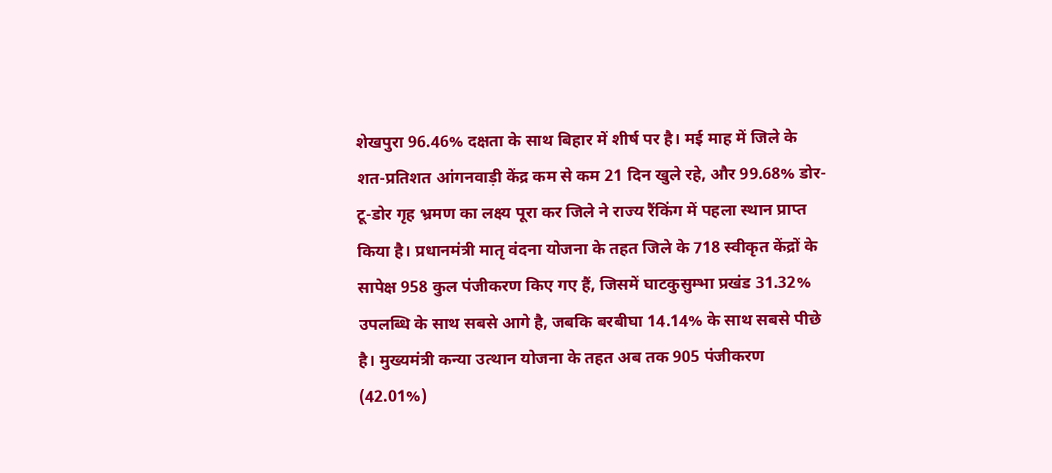शेखपुरा 96.46% दक्षता के साथ बिहार में शीर्ष पर है। मई माह में जिले के शत-प्रतिशत आंगनवाड़ी केंद्र कम से कम 21 दिन खुले रहे, और 99.68% डोर-टू-डोर गृह भ्रमण का लक्ष्य पूरा कर जिले ने राज्य रैंकिंग में पहला स्थान प्राप्त किया है। प्रधानमंत्री मातृ वंदना योजना के तहत जिले के 718 स्वीकृत केंद्रों के सापेक्ष 958 कुल पंजीकरण किए गए हैं, जिसमें घाटकुसुम्भा प्रखंड 31.32% उपलब्धि के साथ सबसे आगे है, जबकि बरबीघा 14.14% के साथ सबसे पीछे है। मुख्यमंत्री कन्या उत्थान योजना के तहत अब तक 905 पंजीकरण (42.01%)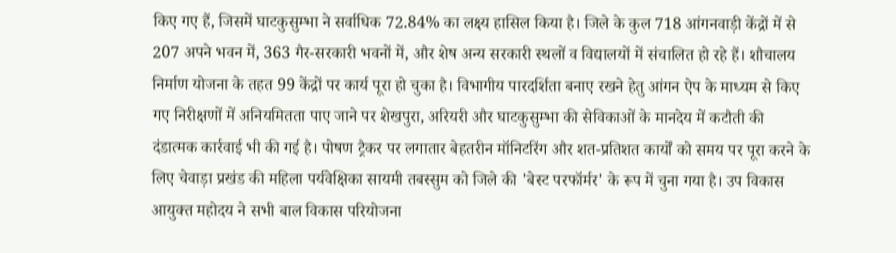किए गए हैं, जिसमें घाटकुसुम्भा ने सर्वाधिक 72.84% का लक्ष्य हासिल किया है। जिले के कुल 718 आंगनवाड़ी केंद्रों में से 207 अपने भवन में, 363 गैर-सरकारी भवनों में, और शेष अन्य सरकारी स्थलों व विद्यालयों में संचालित हो रहे हैं। शौचालय निर्माण योजना के तहत 99 केंद्रों पर कार्य पूरा हो चुका है। विभागीय पारदर्शिता बनाए रखने हेतु आंगन ऐप के माध्यम से किए गए निरीक्षणों में अनियमितता पाए जाने पर शेखपुरा, अरियरी और घाटकुसुम्भा की सेविकाओं के मानदेय में कटौती की दंडात्मक कार्रवाई भी की गई है। पोषण ट्रैकर पर लगातार बेहतरीन मॉनिटरिंग और शत-प्रतिशत कार्यों को समय पर पूरा करने के लिए चेवाड़ा प्रखंड की महिला पर्यवेक्षिका सायमी तबस्सुम को जिले की 'बेस्ट परफॉर्मर' के रूप में चुना गया है। उप विकास आयुक्त महोदय ने सभी बाल विकास परियोजना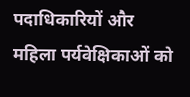पदाधिकारियों और महिला पर्यवेक्षिकाओं को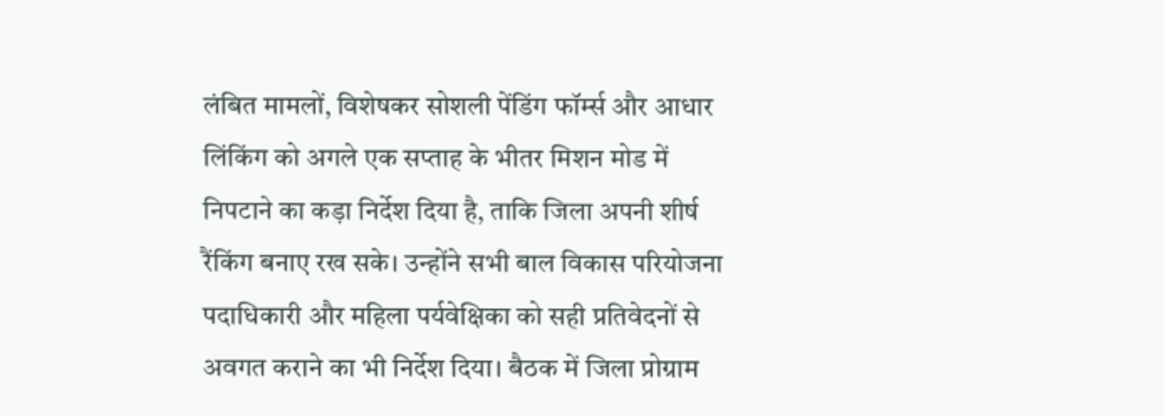लंबित मामलों, विशेषकर सोशली पेंडिंग फॉर्म्स और आधार लिंकिंग को अगले एक सप्ताह के भीतर मिशन मोड में निपटाने का कड़ा निर्देश दिया है, ताकि जिला अपनी शीर्ष रैंकिंग बनाए रख सके। उन्होंने सभी बाल विकास परियोजना पदाधिकारी और महिला पर्यवेक्षिका को सही प्रतिवेदनों से अवगत कराने का भी निर्देश दिया। बैठक में जिला प्रोग्राम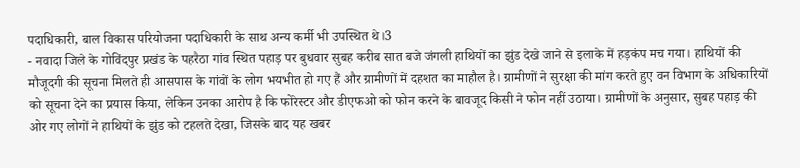पदाधिकारी, बाल विकास परियोजना पदाधिकारी के साथ अन्य कर्मी भी उपस्थित थे।3
- नवादा जिले के गोविंदपुर प्रखंड के पहरैठा गांव स्थित पहाड़ पर बुधवार सुबह करीब सात बजे जंगली हाथियों का झुंड देखे जाने से इलाके में हड़कंप मच गया। हाथियों की मौजूदगी की सूचना मिलते ही आसपास के गांवों के लोग भयभीत हो गए हैं और ग्रामीणों में दहशत का माहौल है। ग्रामीणों ने सुरक्षा की मांग करते हुए वन विभाग के अधिकारियों को सूचना देने का प्रयास किया, लेकिन उनका आरोप है कि फोरेस्टर और डीएफओ को फोन करने के बावजूद किसी ने फोन नहीं उठाया। ग्रामीणों के अनुसार, सुबह पहाड़ की ओर गए लोगों ने हाथियों के झुंड को टहलते देखा, जिसके बाद यह खबर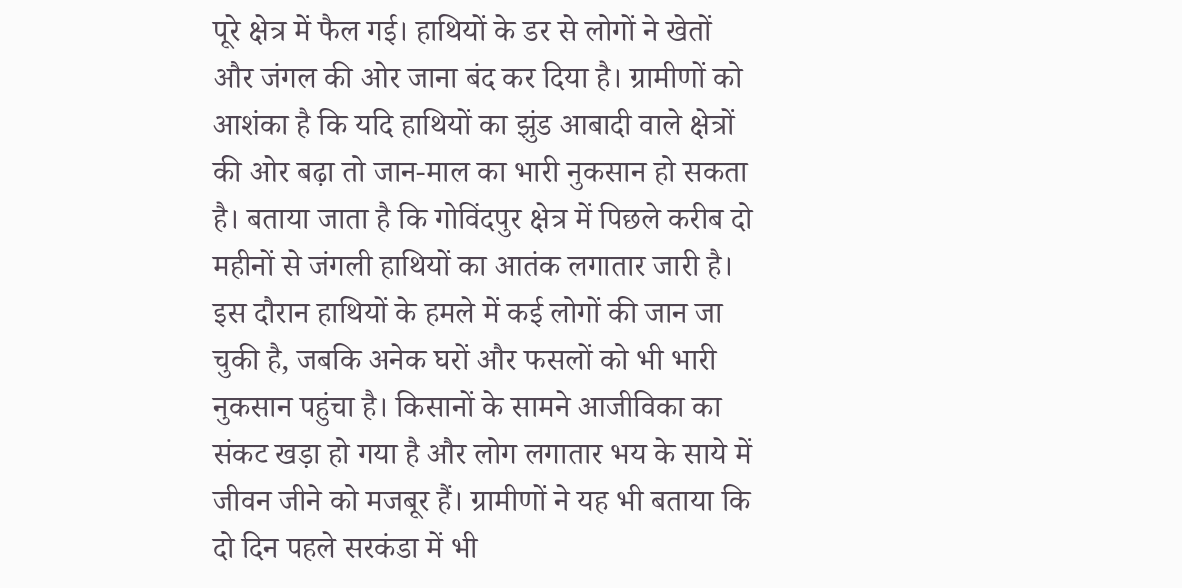पूरे क्षेत्र में फैल गई। हाथियों के डर से लोगों ने खेतों और जंगल की ओर जाना बंद कर दिया है। ग्रामीणों को आशंका है कि यदि हाथियों का झुंड आबादी वाले क्षेत्रों की ओर बढ़ा तो जान-माल का भारी नुकसान हो सकता है। बताया जाता है कि गोविंदपुर क्षेत्र में पिछले करीब दो महीनों से जंगली हाथियों का आतंक लगातार जारी है। इस दौरान हाथियों के हमले में कई लोगों की जान जा चुकी है, जबकि अनेक घरों और फसलों को भी भारी नुकसान पहुंचा है। किसानों के सामने आजीविका का संकट खड़ा हो गया है और लोग लगातार भय के साये में जीवन जीने को मजबूर हैं। ग्रामीणों ने यह भी बताया कि दो दिन पहले सरकंडा में भी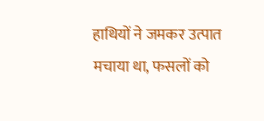हाथियों ने जमकर उत्पात मचाया था, फसलों को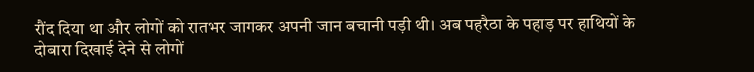रौंद दिया था और लोगों को रातभर जागकर अपनी जान बचानी पड़ी थी। अब पहरैठा के पहाड़ पर हाथियों के दोबारा दिखाई देने से लोगों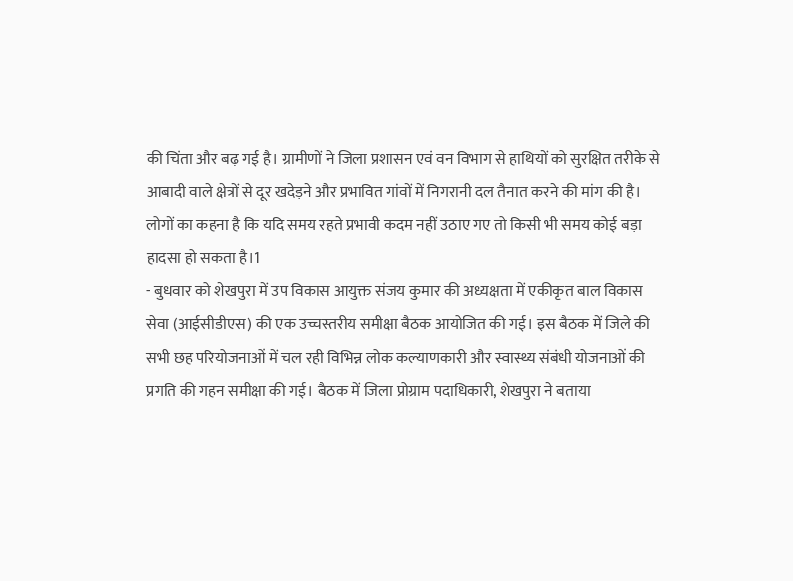की चिंता और बढ़ गई है। ग्रामीणों ने जिला प्रशासन एवं वन विभाग से हाथियों को सुरक्षित तरीके से आबादी वाले क्षेत्रों से दूर खदेड़ने और प्रभावित गांवों में निगरानी दल तैनात करने की मांग की है। लोगों का कहना है कि यदि समय रहते प्रभावी कदम नहीं उठाए गए तो किसी भी समय कोई बड़ा हादसा हो सकता है।1
- बुधवार को शेखपुरा में उप विकास आयुक्त संजय कुमार की अध्यक्षता में एकीकृत बाल विकास सेवा (आईसीडीएस) की एक उच्चस्तरीय समीक्षा बैठक आयोजित की गई। इस बैठक में जिले की सभी छह परियोजनाओं में चल रही विभिन्न लोक कल्याणकारी और स्वास्थ्य संबंधी योजनाओं की प्रगति की गहन समीक्षा की गई। बैठक में जिला प्रोग्राम पदाधिकारी, शेखपुरा ने बताया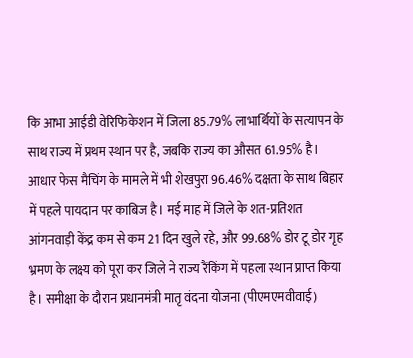कि आभा आईडी वेरिफिकेशन में जिला 85.79% लाभार्थियों के सत्यापन के साथ राज्य में प्रथम स्थान पर है, जबकि राज्य का औसत 61.95% है। आधार फेस मैचिंग के मामले में भी शेखपुरा 96.46% दक्षता के साथ बिहार में पहले पायदान पर काबिज है। मई माह में जिले के शत-प्रतिशत आंगनवाड़ी केंद्र कम से कम 21 दिन खुले रहे, और 99.68% डोर टू डोर गृह भ्रमण के लक्ष्य को पूरा कर जिले ने राज्य रैंकिंग में पहला स्थान प्राप्त किया है। समीक्षा के दौरान प्रधानमंत्री मातृ वंदना योजना (पीएमएमवीवाई)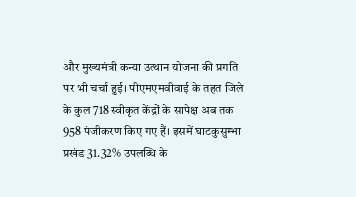और मुख्यमंत्री कन्या उत्थान योजना की प्रगति पर भी चर्चा हुई। पीएमएमवीवाई के तहत जिले के कुल 718 स्वीकृत केंद्रों के सापेक्ष अब तक 958 पंजीकरण किए गए हैं। इसमें घाटकुसुम्भा प्रखंड 31.32% उपलब्धि के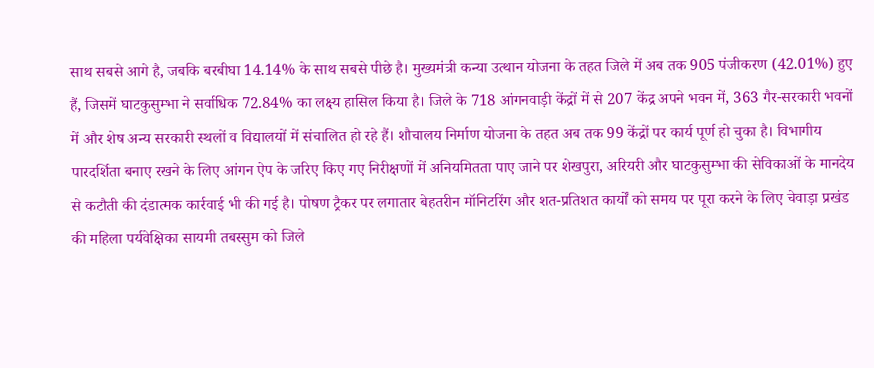साथ सबसे आगे है, जबकि बरबीघा 14.14% के साथ सबसे पीछे है। मुख्यमंत्री कन्या उत्थान योजना के तहत जिले में अब तक 905 पंजीकरण (42.01%) हुए हैं, जिसमें घाटकुसुम्भा ने सर्वाधिक 72.84% का लक्ष्य हासिल किया है। जिले के 718 आंगनवाड़ी केंद्रों में से 207 केंद्र अपने भवन में, 363 गैर-सरकारी भवनों में और शेष अन्य सरकारी स्थलों व विद्यालयों में संचालित हो रहे हैं। शौचालय निर्माण योजना के तहत अब तक 99 केंद्रों पर कार्य पूर्ण हो चुका है। विभागीय पारदर्शिता बनाए रखने के लिए आंगन ऐप के जरिए किए गए निरीक्षणों में अनियमितता पाए जाने पर शेखपुरा, अरियरी और घाटकुसुम्भा की सेविकाओं के मानदेय से कटौती की दंडात्मक कार्रवाई भी की गई है। पोषण ट्रैकर पर लगातार बेहतरीन मॉनिटरिंग और शत-प्रतिशत कार्यों को समय पर पूरा करने के लिए चेवाड़ा प्रखंड की महिला पर्यवेक्षिका सायमी तबस्सुम को जिले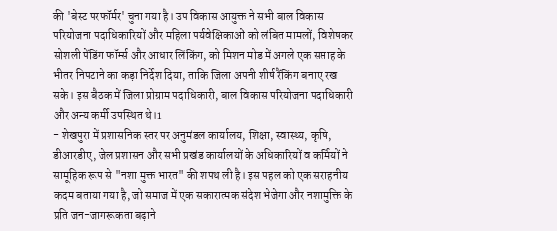की 'बेस्ट परफॉर्मर' चुना गया है। उप विकास आयुक्त ने सभी बाल विकास परियोजना पदाधिकारियों और महिला पर्यवेक्षिकाओं को लंबित मामलों, विशेषकर सोशली पेंडिंग फॉर्म्स और आधार लिंकिंग, को मिशन मोड में अगले एक सप्ताह के भीतर निपटाने का कड़ा निर्देश दिया, ताकि जिला अपनी शीर्ष रैंकिंग बनाए रख सके। इस बैठक में जिला प्रोग्राम पदाधिकारी, बाल विकास परियोजना पदाधिकारी और अन्य कर्मी उपस्थित थे।1
- शेखपुरा में प्रशासनिक स्तर पर अनुमंडल कार्यालय, शिक्षा, स्वास्थ्य, कृषि, डीआरडीए, जेल प्रशासन और सभी प्रखंड कार्यालयों के अधिकारियों व कर्मियों ने सामूहिक रूप से "नशा मुक्त भारत" की शपथ ली है। इस पहल को एक सराहनीय कदम बताया गया है, जो समाज में एक सकारात्मक संदेश भेजेगा और नशामुक्ति के प्रति जन-जागरूकता बढ़ाने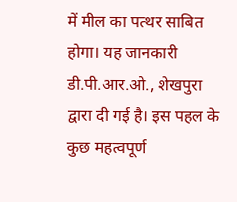में मील का पत्थर साबित होगा। यह जानकारी डी.पी.आर.ओ., शेखपुरा द्वारा दी गई है। इस पहल के कुछ महत्वपूर्ण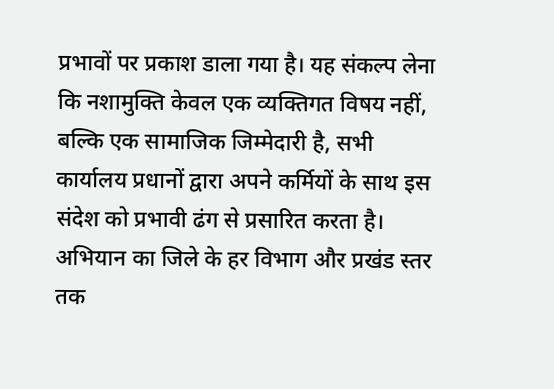प्रभावों पर प्रकाश डाला गया है। यह संकल्प लेना कि नशामुक्ति केवल एक व्यक्तिगत विषय नहीं, बल्कि एक सामाजिक जिम्मेदारी है, सभी कार्यालय प्रधानों द्वारा अपने कर्मियों के साथ इस संदेश को प्रभावी ढंग से प्रसारित करता है। अभियान का जिले के हर विभाग और प्रखंड स्तर तक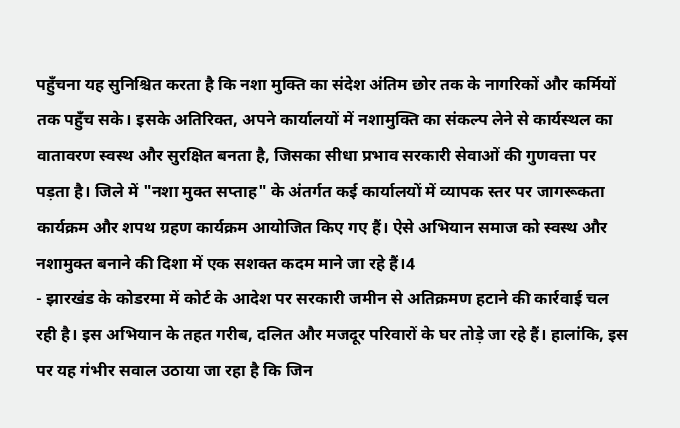पहुँचना यह सुनिश्चित करता है कि नशा मुक्ति का संदेश अंतिम छोर तक के नागरिकों और कर्मियों तक पहुँच सके। इसके अतिरिक्त, अपने कार्यालयों में नशामुक्ति का संकल्प लेने से कार्यस्थल का वातावरण स्वस्थ और सुरक्षित बनता है, जिसका सीधा प्रभाव सरकारी सेवाओं की गुणवत्ता पर पड़ता है। जिले में "नशा मुक्त सप्ताह" के अंतर्गत कई कार्यालयों में व्यापक स्तर पर जागरूकता कार्यक्रम और शपथ ग्रहण कार्यक्रम आयोजित किए गए हैं। ऐसे अभियान समाज को स्वस्थ और नशामुक्त बनाने की दिशा में एक सशक्त कदम माने जा रहे हैं।4
- झारखंड के कोडरमा में कोर्ट के आदेश पर सरकारी जमीन से अतिक्रमण हटाने की कार्रवाई चल रही है। इस अभियान के तहत गरीब, दलित और मजदूर परिवारों के घर तोड़े जा रहे हैं। हालांकि, इस पर यह गंभीर सवाल उठाया जा रहा है कि जिन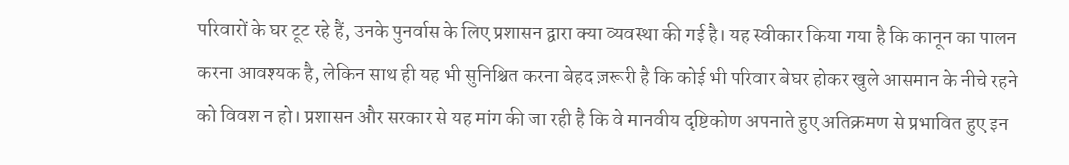परिवारों के घर टूट रहे हैं, उनके पुनर्वास के लिए प्रशासन द्वारा क्या व्यवस्था की गई है। यह स्वीकार किया गया है कि कानून का पालन करना आवश्यक है, लेकिन साथ ही यह भी सुनिश्चित करना बेहद ज़रूरी है कि कोई भी परिवार बेघर होकर खुले आसमान के नीचे रहने को विवश न हो। प्रशासन और सरकार से यह मांग की जा रही है कि वे मानवीय दृष्टिकोण अपनाते हुए अतिक्रमण से प्रभावित हुए इन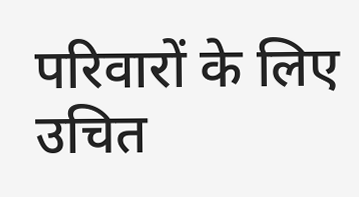परिवारों के लिए उचित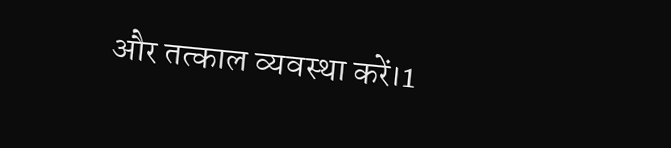और तत्काल व्यवस्था करें।1